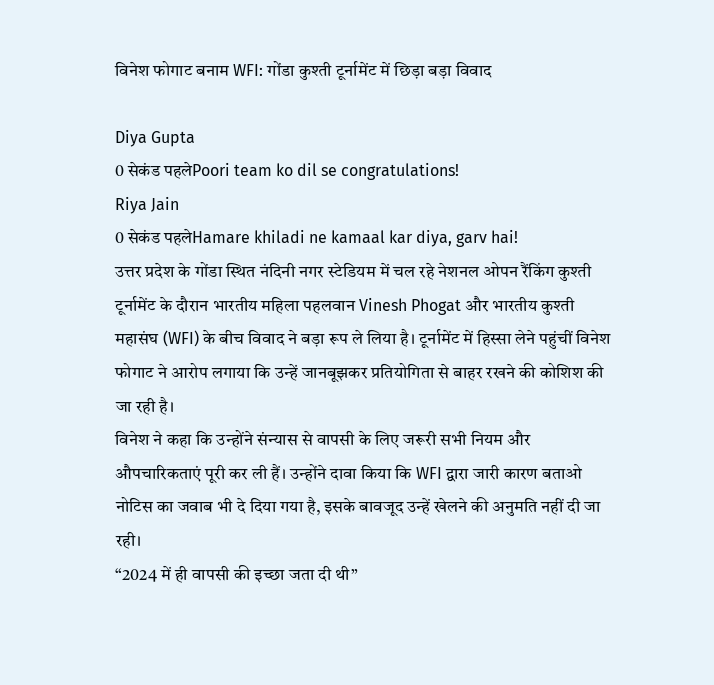विनेश फोगाट बनाम WFI: गोंडा कुश्ती टूर्नामेंट में छिड़ा बड़ा विवाद

Diya Gupta
0 सेकंड पहलेPoori team ko dil se congratulations!
Riya Jain
0 सेकंड पहलेHamare khiladi ne kamaal kar diya, garv hai!
उत्तर प्रदेश के गोंडा स्थित नंदिनी नगर स्टेडियम में चल रहे नेशनल ओपन रैंकिंग कुश्ती टूर्नामेंट के दौरान भारतीय महिला पहलवान Vinesh Phogat और भारतीय कुश्ती महासंघ (WFI) के बीच विवाद ने बड़ा रूप ले लिया है। टूर्नामेंट में हिस्सा लेने पहुंचीं विनेश फोगाट ने आरोप लगाया कि उन्हें जानबूझकर प्रतियोगिता से बाहर रखने की कोशिश की जा रही है।
विनेश ने कहा कि उन्होंने संन्यास से वापसी के लिए जरूरी सभी नियम और औपचारिकताएं पूरी कर ली हैं। उन्होंने दावा किया कि WFI द्वारा जारी कारण बताओ नोटिस का जवाब भी दे दिया गया है, इसके बावजूद उन्हें खेलने की अनुमति नहीं दी जा रही।
“2024 में ही वापसी की इच्छा जता दी थी”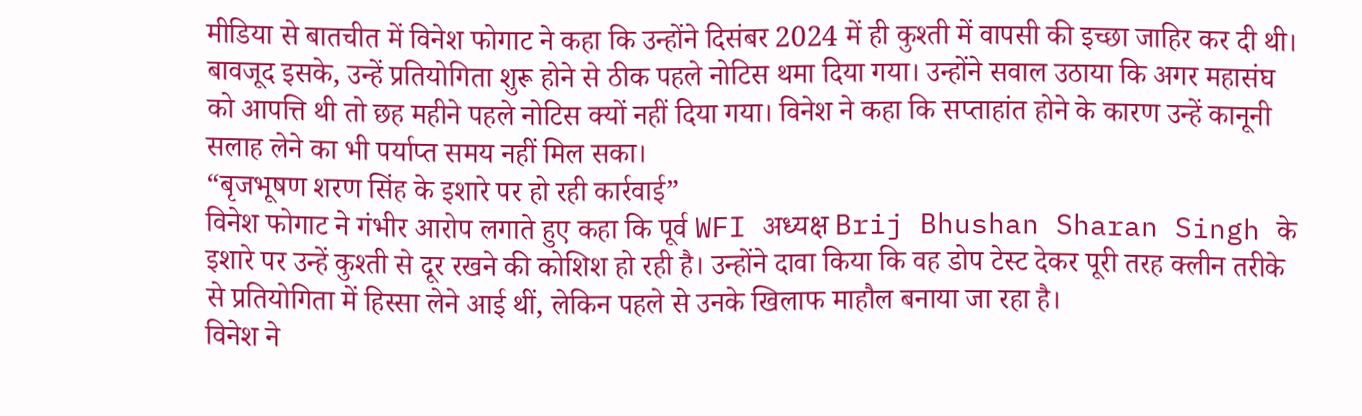मीडिया से बातचीत में विनेश फोगाट ने कहा कि उन्होंने दिसंबर 2024 में ही कुश्ती में वापसी की इच्छा जाहिर कर दी थी। बावजूद इसके, उन्हें प्रतियोगिता शुरू होने से ठीक पहले नोटिस थमा दिया गया। उन्होंने सवाल उठाया कि अगर महासंघ को आपत्ति थी तो छह महीने पहले नोटिस क्यों नहीं दिया गया। विनेश ने कहा कि सप्ताहांत होने के कारण उन्हें कानूनी सलाह लेने का भी पर्याप्त समय नहीं मिल सका।
“बृजभूषण शरण सिंह के इशारे पर हो रही कार्रवाई”
विनेश फोगाट ने गंभीर आरोप लगाते हुए कहा कि पूर्व WFI अध्यक्ष Brij Bhushan Sharan Singh के इशारे पर उन्हें कुश्ती से दूर रखने की कोशिश हो रही है। उन्होंने दावा किया कि वह डोप टेस्ट देकर पूरी तरह क्लीन तरीके से प्रतियोगिता में हिस्सा लेने आई थीं, लेकिन पहले से उनके खिलाफ माहौल बनाया जा रहा है।
विनेश ने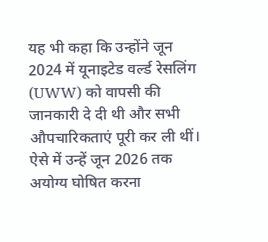यह भी कहा कि उन्होंने जून 2024 में यूनाइटेड वर्ल्ड रेसलिंग (UWW) को वापसी की जानकारी दे दी थी और सभी औपचारिकताएं पूरी कर ली थीं। ऐसे में उन्हें जून 2026 तक अयोग्य घोषित करना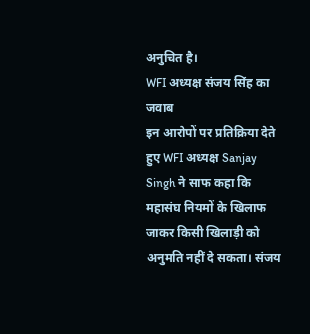अनुचित है।
WFI अध्यक्ष संजय सिंह का जवाब
इन आरोपों पर प्रतिक्रिया देते हुए WFI अध्यक्ष Sanjay Singh ने साफ कहा कि महासंघ नियमों के खिलाफ जाकर किसी खिलाड़ी को अनुमति नहीं दे सकता। संजय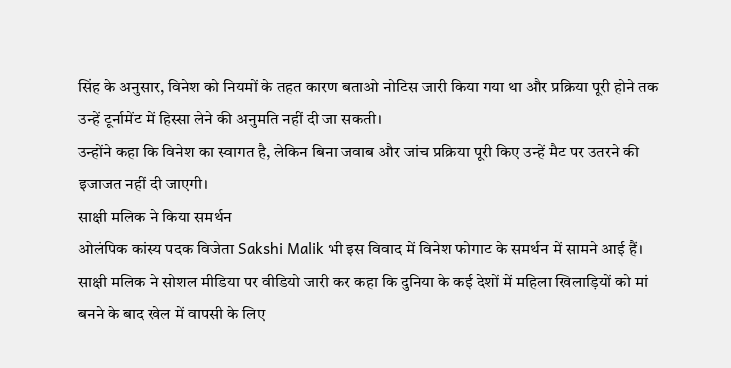सिंह के अनुसार, विनेश को नियमों के तहत कारण बताओ नोटिस जारी किया गया था और प्रक्रिया पूरी होने तक उन्हें टूर्नामेंट में हिस्सा लेने की अनुमति नहीं दी जा सकती।
उन्होंने कहा कि विनेश का स्वागत है, लेकिन बिना जवाब और जांच प्रक्रिया पूरी किए उन्हें मैट पर उतरने की इजाजत नहीं दी जाएगी।
साक्षी मलिक ने किया समर्थन
ओलंपिक कांस्य पदक विजेता Sakshi Malik भी इस विवाद में विनेश फोगाट के समर्थन में सामने आई हैं। साक्षी मलिक ने सोशल मीडिया पर वीडियो जारी कर कहा कि दुनिया के कई देशों में महिला खिलाड़ियों को मां बनने के बाद खेल में वापसी के लिए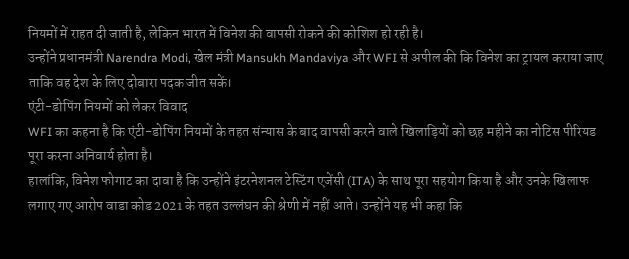नियमों में राहत दी जाती है, लेकिन भारत में विनेश की वापसी रोकने की कोशिश हो रही है।
उन्होंने प्रधानमंत्री Narendra Modi, खेल मंत्री Mansukh Mandaviya और WFI से अपील की कि विनेश का ट्रायल कराया जाए ताकि वह देश के लिए दोबारा पदक जीत सकें।
एंटी-डोपिंग नियमों को लेकर विवाद
WFI का कहना है कि एंटी-डोपिंग नियमों के तहत संन्यास के बाद वापसी करने वाले खिलाड़ियों को छह महीने का नोटिस पीरियड पूरा करना अनिवार्य होता है।
हालांकि, विनेश फोगाट का दावा है कि उन्होंने इंटरनेशनल टेस्टिंग एजेंसी (ITA) के साथ पूरा सहयोग किया है और उनके खिलाफ लगाए गए आरोप वाडा कोड 2021 के तहत उल्लंघन की श्रेणी में नहीं आते। उन्होंने यह भी कहा कि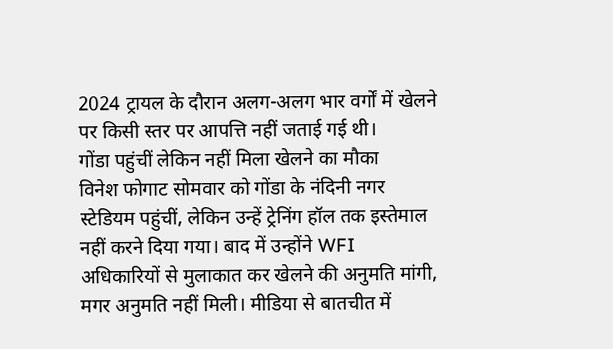2024 ट्रायल के दौरान अलग-अलग भार वर्गों में खेलने पर किसी स्तर पर आपत्ति नहीं जताई गई थी।
गोंडा पहुंचीं लेकिन नहीं मिला खेलने का मौका
विनेश फोगाट सोमवार को गोंडा के नंदिनी नगर स्टेडियम पहुंचीं, लेकिन उन्हें ट्रेनिंग हॉल तक इस्तेमाल नहीं करने दिया गया। बाद में उन्होंने WFI अधिकारियों से मुलाकात कर खेलने की अनुमति मांगी, मगर अनुमति नहीं मिली। मीडिया से बातचीत में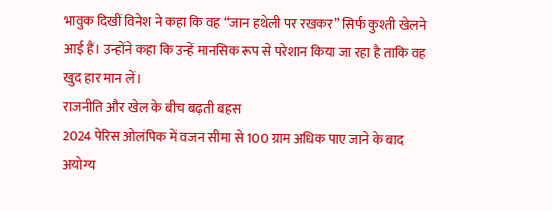भावुक दिखीं विनेश ने कहा कि वह “जान हथेली पर रखकर” सिर्फ कुश्ती खेलने आई हैं। उन्होंने कहा कि उन्हें मानसिक रूप से परेशान किया जा रहा है ताकि वह खुद हार मान लें।
राजनीति और खेल के बीच बढ़ती बहस
2024 पेरिस ओलंपिक में वजन सीमा से 100 ग्राम अधिक पाए जाने के बाद अयोग्य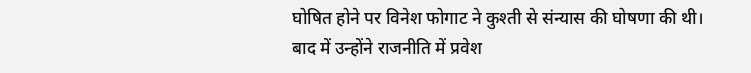घोषित होने पर विनेश फोगाट ने कुश्ती से संन्यास की घोषणा की थी। बाद में उन्होंने राजनीति में प्रवेश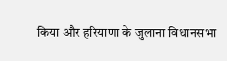किया और हरियाणा के जुलाना विधानसभा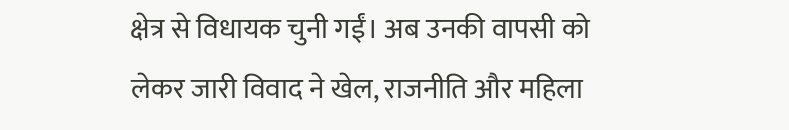क्षेत्र से विधायक चुनी गईं। अब उनकी वापसी को लेकर जारी विवाद ने खेल, राजनीति और महिला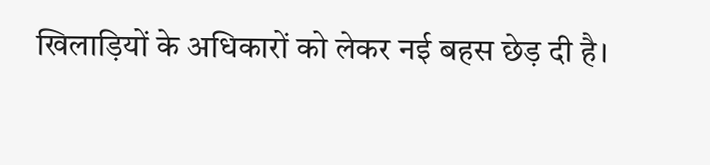खिलाड़ियों के अधिकारों को लेकर नई बहस छेड़ दी है।